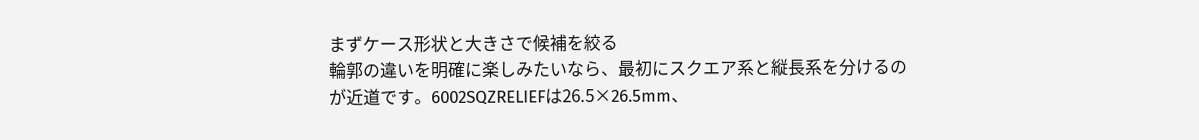まずケース形状と大きさで候補を絞る
輪郭の違いを明確に楽しみたいなら、最初にスクエア系と縦長系を分けるのが近道です。6002SQZRELIEFは26.5×26.5mm、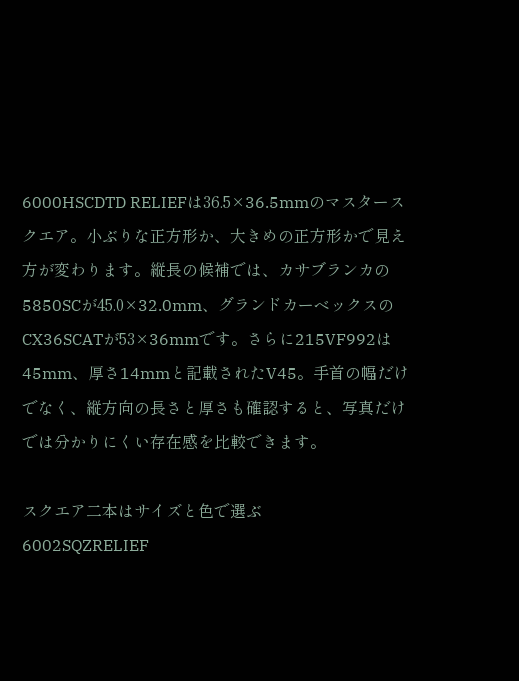6000HSCDTD RELIEFは36.5×36.5mmのマスタースクエア。小ぶりな正方形か、大きめの正方形かで見え方が変わります。縦長の候補では、カサブランカの5850SCが45.0×32.0mm、グランドカーベックスのCX36SCATが53×36mmです。さらに215VF992は45mm、厚さ14mmと記載されたV45。手首の幅だけでなく、縦方向の長さと厚さも確認すると、写真だけでは分かりにくい存在感を比較できます。

スクエア二本はサイズと色で選ぶ
6002SQZRELIEF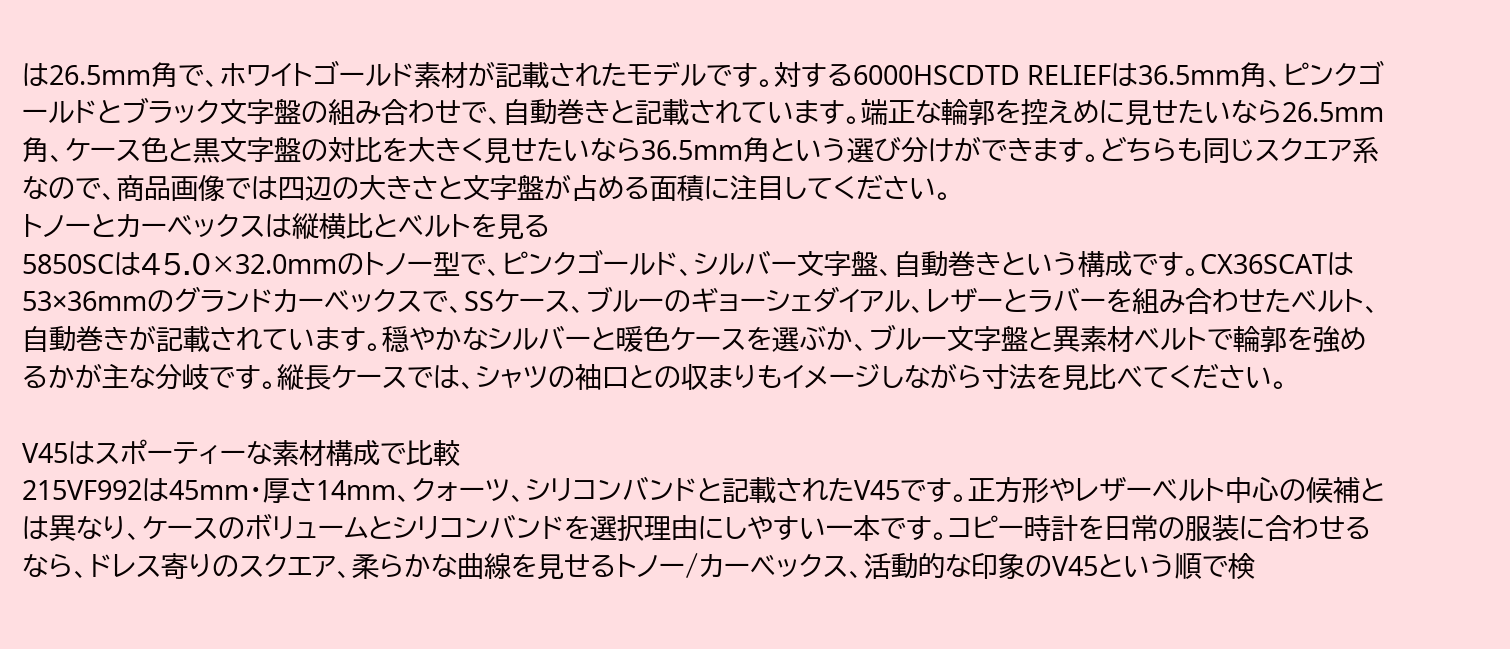は26.5mm角で、ホワイトゴールド素材が記載されたモデルです。対する6000HSCDTD RELIEFは36.5mm角、ピンクゴールドとブラック文字盤の組み合わせで、自動巻きと記載されています。端正な輪郭を控えめに見せたいなら26.5mm角、ケース色と黒文字盤の対比を大きく見せたいなら36.5mm角という選び分けができます。どちらも同じスクエア系なので、商品画像では四辺の大きさと文字盤が占める面積に注目してください。
トノーとカーベックスは縦横比とベルトを見る
5850SCは45.0×32.0mmのトノー型で、ピンクゴールド、シルバー文字盤、自動巻きという構成です。CX36SCATは53×36mmのグランドカーベックスで、SSケース、ブルーのギョーシェダイアル、レザーとラバーを組み合わせたベルト、自動巻きが記載されています。穏やかなシルバーと暖色ケースを選ぶか、ブルー文字盤と異素材ベルトで輪郭を強めるかが主な分岐です。縦長ケースでは、シャツの袖口との収まりもイメージしながら寸法を見比べてください。

V45はスポーティーな素材構成で比較
215VF992は45mm・厚さ14mm、クォーツ、シリコンバンドと記載されたV45です。正方形やレザーベルト中心の候補とは異なり、ケースのボリュームとシリコンバンドを選択理由にしやすい一本です。コピー時計を日常の服装に合わせるなら、ドレス寄りのスクエア、柔らかな曲線を見せるトノー/カーベックス、活動的な印象のV45という順で検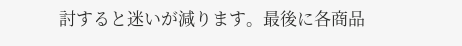討すると迷いが減ります。最後に各商品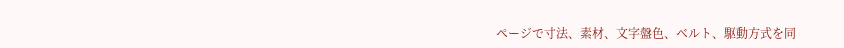ページで寸法、素材、文字盤色、ベルト、駆動方式を同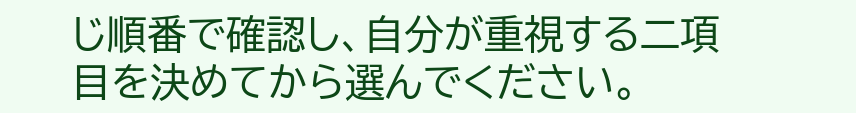じ順番で確認し、自分が重視する二項目を決めてから選んでください。